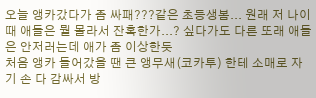오늘 앵카갔다가 좀 싸패???같은 초등생봄... 원래 저 나이때 애들은 뭘 몰라서 잔혹한가...? 싶다가도 다른 또래 애들은 안저러는데 애가 좀 이상한듯
처음 앵카 들어갔을 땐 큰 앵무새(코카투) 한테 소매로 자기 손 다 감싸서 방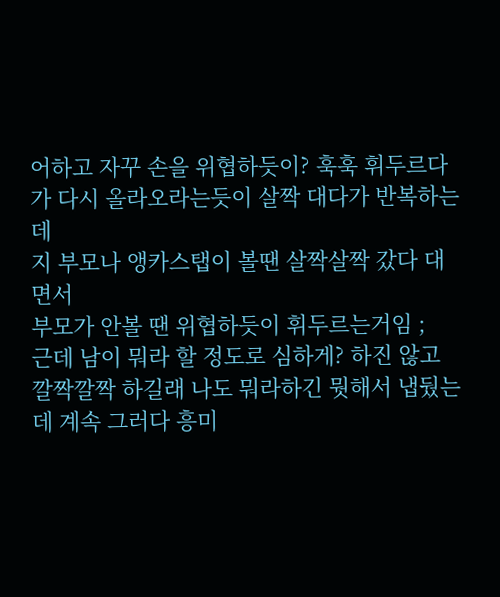어하고 자꾸 손을 위협하듯이? 훅훅 휘두르다가 다시 올라오라는듯이 살짝 대다가 반복하는데
지 부모나 앵카스탭이 볼땐 살짝살짝 갔다 대면서
부모가 안볼 땐 위협하듯이 휘두르는거임 ;
근데 남이 뭐라 할 정도로 심하게? 하진 않고 깔짝깔짝 하길래 나도 뭐라하긴 뭣해서 냅뒀는데 계속 그러다 흥미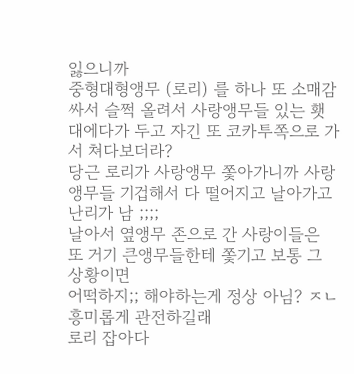잃으니까
중형대형앵무 (로리) 를 하나 또 소매감싸서 슬쩍 올려서 사랑앵무들 있는 횃대에다가 두고 자긴 또 코카투쪽으로 가서 쳐다보더라?
당근 로리가 사랑앵무 쫓아가니까 사랑앵무들 기겁해서 다 떨어지고 날아가고 난리가 남 ;;;;
날아서 옆앵무 존으로 간 사랑이들은
또 거기 큰앵무들한테 쫓기고 보통 그 상황이면
어떡하지;; 해야하는게 정상 아님? ㅈㄴ 흥미롭게 관전하길래
로리 잡아다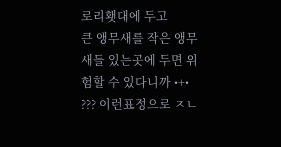로리횃대에 두고
큰 앵무새를 작은 앵무새들 있는곳에 두면 위험할 수 있다니까 •+• ??? 이런표정으로 ㅈㄴ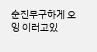순진무구하게 오잉 이러고있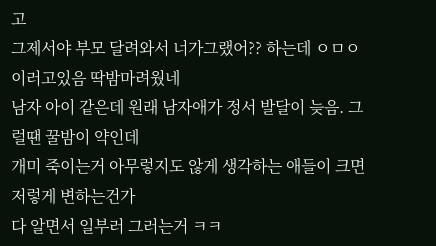고
그제서야 부모 달려와서 너가그랬어?? 하는데 ㅇㅁㅇ 이러고있음 딱밤마려웠네
남자 아이 같은데 원래 남자애가 정서 발달이 늦음. 그럴땐 꿀밤이 약인데
개미 죽이는거 아무렇지도 않게 생각하는 애들이 크면 저렇게 변하는건가
다 알면서 일부러 그러는거 ㅋㅋ